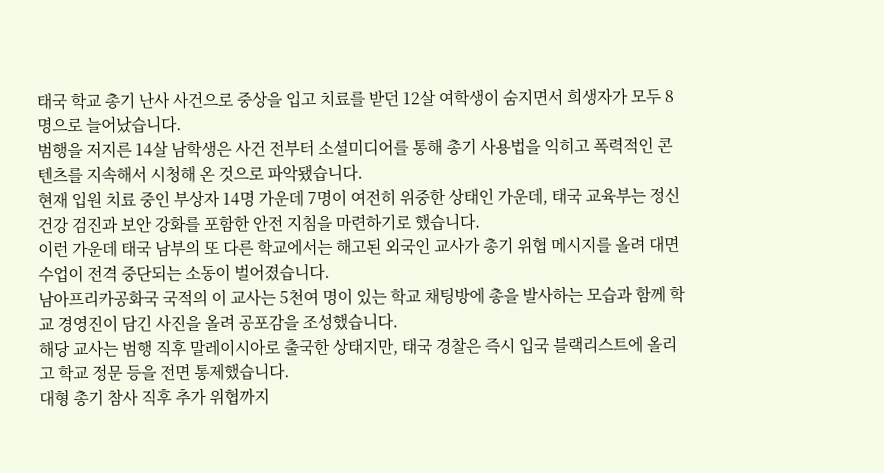태국 학교 총기 난사 사건으로 중상을 입고 치료를 받던 12살 여학생이 숨지면서 희생자가 모두 8명으로 늘어났습니다.
범행을 저지른 14살 남학생은 사건 전부터 소셜미디어를 통해 총기 사용법을 익히고 폭력적인 콘텐츠를 지속해서 시청해 온 것으로 파악됐습니다.
현재 입원 치료 중인 부상자 14명 가운데 7명이 여전히 위중한 상태인 가운데, 태국 교육부는 정신건강 검진과 보안 강화를 포함한 안전 지침을 마련하기로 했습니다.
이런 가운데 태국 남부의 또 다른 학교에서는 해고된 외국인 교사가 총기 위협 메시지를 올려 대면 수업이 전격 중단되는 소동이 벌어졌습니다.
남아프리카공화국 국적의 이 교사는 5천여 명이 있는 학교 채팅방에 총을 발사하는 모습과 함께 학교 경영진이 담긴 사진을 올려 공포감을 조성했습니다.
해당 교사는 범행 직후 말레이시아로 출국한 상태지만, 태국 경찰은 즉시 입국 블랙리스트에 올리고 학교 정문 등을 전면 통제했습니다.
대형 총기 참사 직후 추가 위협까지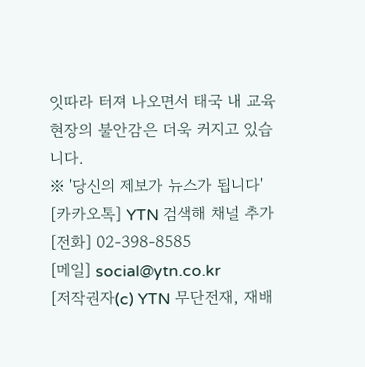잇따라 터져 나오면서 태국 내 교육 현장의 불안감은 더욱 커지고 있습니다.
※ '당신의 제보가 뉴스가 됩니다'
[카카오톡] YTN 검색해 채널 추가
[전화] 02-398-8585
[메일] social@ytn.co.kr
[저작권자(c) YTN 무단전재, 재배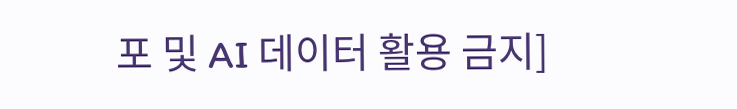포 및 AI 데이터 활용 금지]